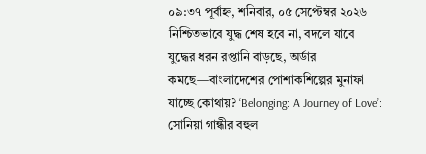০৯:৩৭ পূর্বাহ্ন, শনিবার, ০৫ সেপ্টেম্বর ২০২৬
নিশ্চিতভাবে যুদ্ধ শেষ হবে না, বদলে যাবে যুদ্ধের ধরন রপ্তানি বাড়ছে, অর্ডার কমছে—বাংলাদেশের পোশাকশিল্পের মুনাফা যাচ্ছে কোথায়? ‘Belonging: A Journey of Love’: সোনিয়া গান্ধীর বহুল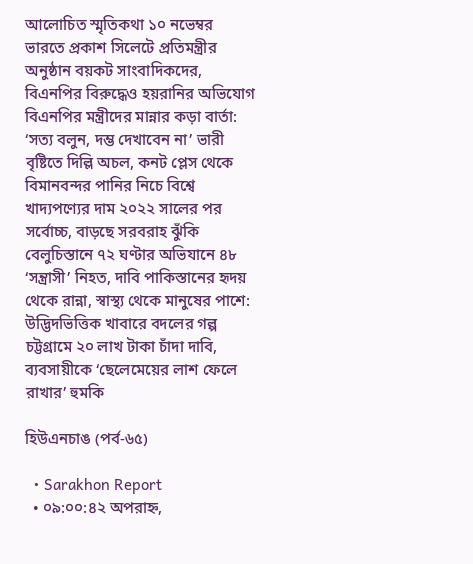আলোচিত স্মৃতিকথা ১০ নভেম্বর ভারতে প্রকাশ সিলেটে প্রতিমন্ত্রীর অনুষ্ঠান বয়কট সাংবাদিকদের, বিএনপির বিরুদ্ধেও হয়রানির অভিযোগ বিএনপির মন্ত্রীদের মান্নার কড়া বার্তা: ‘সত্য বলুন, দম্ভ দেখাবেন না’ ভারী বৃষ্টিতে দিল্লি অচল, কনট প্লেস থেকে বিমানবন্দর পানির নিচে বিশ্বে খাদ্যপণ্যের দাম ২০২২ সালের পর সর্বোচ্চ, বাড়ছে সরবরাহ ঝুঁকি বেলুচিস্তানে ৭২ ঘণ্টার অভিযানে ৪৮ ‘সন্ত্রাসী’ নিহত, দাবি পাকিস্তানের হৃদয় থেকে রান্না, স্বাস্থ্য থেকে মানুষের পাশে: উদ্ভিদভিত্তিক খাবারে বদলের গল্প চট্টগ্রামে ২০ লাখ টাকা চাঁদা দাবি, ব্যবসায়ীকে ‘ছেলেমেয়ের লাশ ফেলে রাখার’ হুমকি

হিউএনচাঙ (পর্ব-৬৫)

  • Sarakhon Report
  • ০৯:০০:৪২ অপরাহ্ন,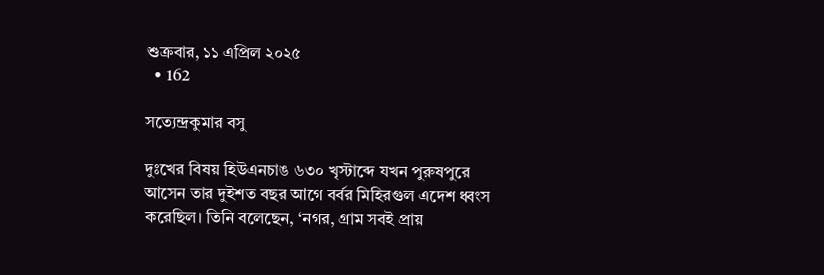শুক্রবার, ১১ এপ্রিল ২০২৫
  • 162

সত্যেন্দ্রকুমার বসু

দুঃখের বিষয় হিউএনচাঙ ৬৩০ খৃস্টাব্দে যখন পুরুষপুরে আসেন তার দুইশত বছর আগে বর্বর মিহিরগুল এদেশ ধ্বংস করেছিল। তিনি বলেছেন, ‘নগর, গ্রাম সবই প্রায়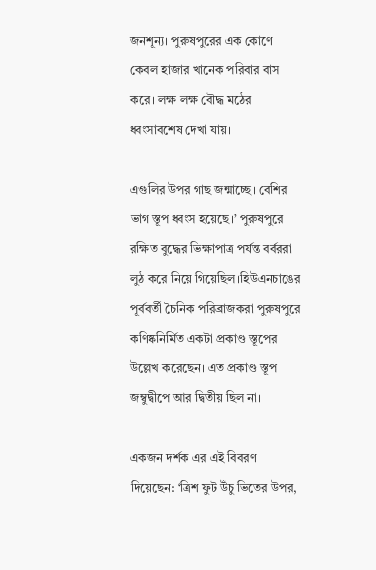জনশূন্য। পুরুষপুরের এক কোণে কেবল হাজার খানেক পরিবার বাস করে। লক্ষ লক্ষ বৌদ্ধ মঠের ধ্বংসাবশেষ দেখা যায়।

এগুলির উপর গাছ জন্মাচ্ছে। বেশির ভাগ স্তূপ ধ্বংস হয়েছে।’ পুরুষপুরে রক্ষিত বুদ্ধের ভিক্ষাপাত্র পর্যন্ত বর্বররা লুঠ করে নিয়ে গিয়েছিল।হিউএনচাঙের পূর্ববর্তী চৈনিক পরিব্রাজকরা পুরুষপুরে কণিষ্কনির্মিত একটা প্রকাণ্ড স্তূপের উল্লেখ করেছেন। এত প্রকাণ্ড স্তূপ জম্বুদ্বীপে আর দ্বিতীয় ছিল না।

একজন দর্শক এর এই বিবরণ দিয়েছেন: ‘ত্রিশ ফুট উঁচু ভিতের উপর,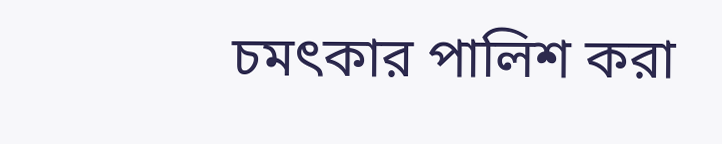চমৎকার পালিশ করা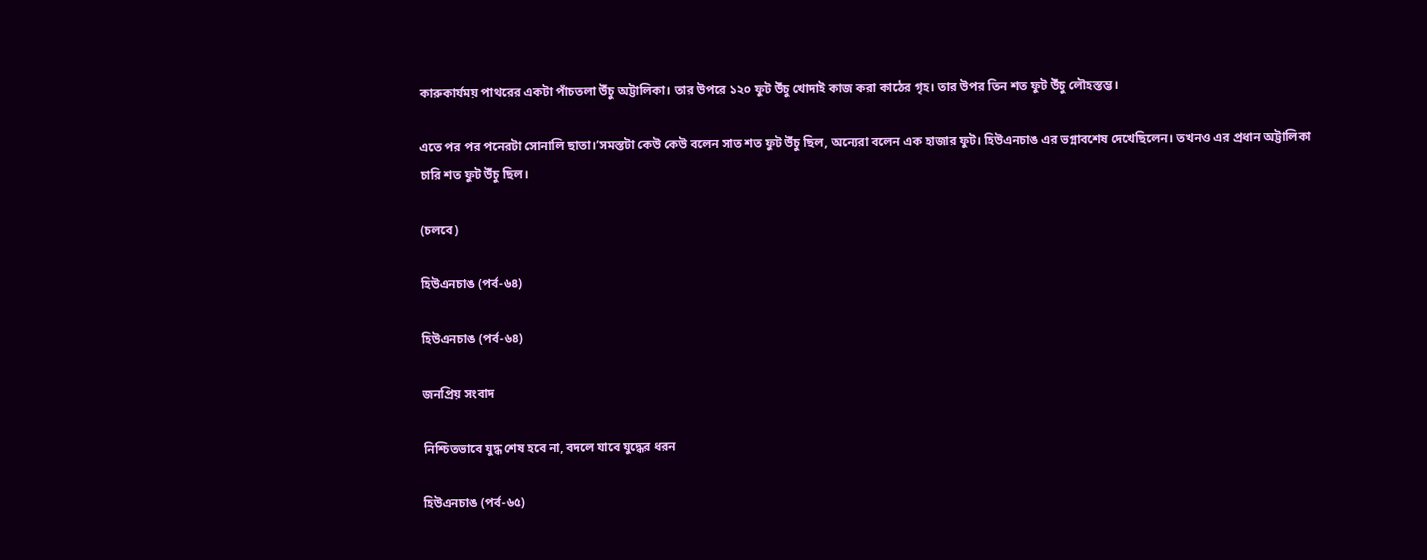কারুকার্যময় পাথরের একটা পাঁচতলা উঁচু অট্টালিকা। তার উপরে ১২০ ফুট উঁচু খোদাই কাজ করা কাঠের গৃহ। তার উপর তিন শত ফুট উঁচু লৌহস্তম্ভ।

এতে পর পর পনেরটা সোনালি ছাতা।’সমস্তটা কেউ কেউ বলেন সাত শত ফুট উঁচু ছিল, অন্যেরা বলেন এক হাজার ফুট। হিউএনচাঙ এর ভগ্নাবশেষ দেখেছিলেন। তখনও এর প্রধান অট্টালিকা চারি শত ফুট উঁচু ছিল।

(চলবে)

হিউএনচাঙ (পর্ব-৬৪)

হিউএনচাঙ (পর্ব-৬৪)

জনপ্রিয় সংবাদ

নিশ্চিতভাবে যুদ্ধ শেষ হবে না, বদলে যাবে যুদ্ধের ধরন

হিউএনচাঙ (পর্ব-৬৫)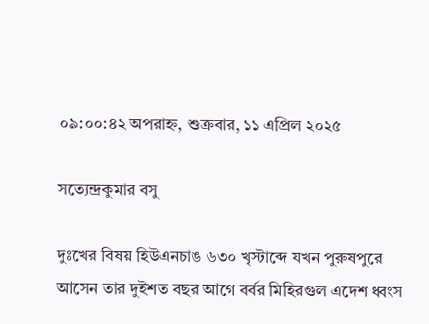০৯:০০:৪২ অপরাহ্ন, শুক্রবার, ১১ এপ্রিল ২০২৫

সত্যেন্দ্রকুমার বসু

দুঃখের বিষয় হিউএনচাঙ ৬৩০ খৃস্টাব্দে যখন পুরুষপুরে আসেন তার দুইশত বছর আগে বর্বর মিহিরগুল এদেশ ধ্বংস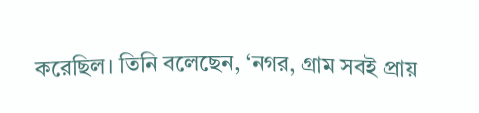করেছিল। তিনি বলেছেন, ‘নগর, গ্রাম সবই প্রায়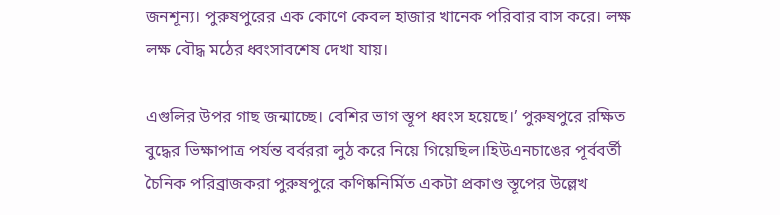জনশূন্য। পুরুষপুরের এক কোণে কেবল হাজার খানেক পরিবার বাস করে। লক্ষ লক্ষ বৌদ্ধ মঠের ধ্বংসাবশেষ দেখা যায়।

এগুলির উপর গাছ জন্মাচ্ছে। বেশির ভাগ স্তূপ ধ্বংস হয়েছে।’ পুরুষপুরে রক্ষিত বুদ্ধের ভিক্ষাপাত্র পর্যন্ত বর্বররা লুঠ করে নিয়ে গিয়েছিল।হিউএনচাঙের পূর্ববর্তী চৈনিক পরিব্রাজকরা পুরুষপুরে কণিষ্কনির্মিত একটা প্রকাণ্ড স্তূপের উল্লেখ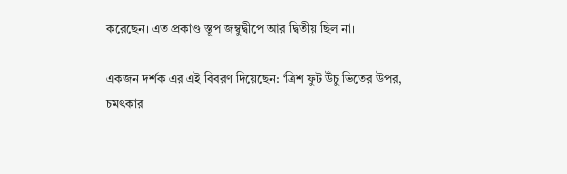করেছেন। এত প্রকাণ্ড স্তূপ জম্বুদ্বীপে আর দ্বিতীয় ছিল না।

একজন দর্শক এর এই বিবরণ দিয়েছেন: ‘ত্রিশ ফুট উঁচু ভিতের উপর, চমৎকার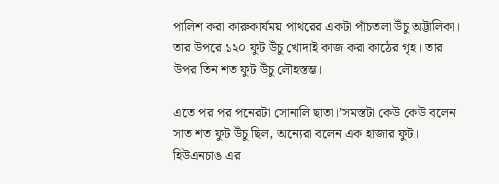পালিশ করা কারুকার্যময় পাথরের একটা পাঁচতলা উঁচু অট্টালিকা। তার উপরে ১২০ ফুট উঁচু খোদাই কাজ করা কাঠের গৃহ। তার উপর তিন শত ফুট উঁচু লৌহস্তম্ভ।

এতে পর পর পনেরটা সোনালি ছাতা।’সমস্তটা কেউ কেউ বলেন সাত শত ফুট উঁচু ছিল, অন্যেরা বলেন এক হাজার ফুট। হিউএনচাঙ এর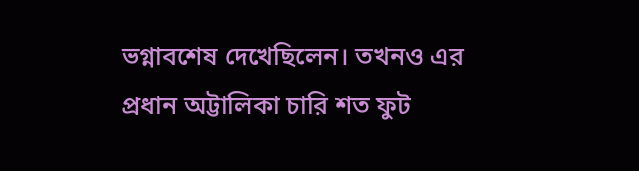ভগ্নাবশেষ দেখেছিলেন। তখনও এর প্রধান অট্টালিকা চারি শত ফুট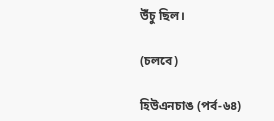উঁচু ছিল।

(চলবে)

হিউএনচাঙ (পর্ব-৬৪)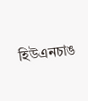হিউএনচাঙ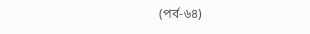(পর্ব-৬৪)